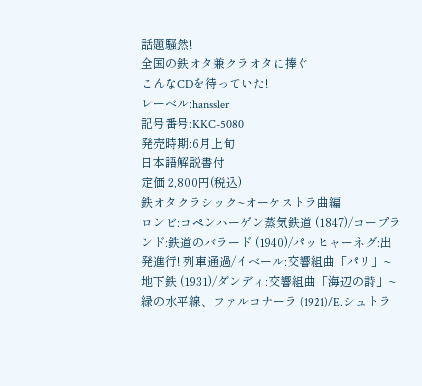話題騒然!
全国の鉄オタ兼クラオタに捧ぐ
こんなCDを待っていた!
レーベル:hanssler
記号番号:KKC-5080
発売時期:6月上旬
日本語解説書付
定価 2,800円(税込)
鉄オタクラシック~オーケストラ曲編
ロンビ:コペンハーゲン蒸気鉄道 (1847)/コープランド:鉄道のバラード (1940)/パッヒャーネグ:出発進行! 列車通過/イベール:交響組曲「パリ」~地下鉄 (1931)/ダンディ:交響組曲「海辺の詩」~緑の水平線、ファルコナーラ (1921)/E.シュトラ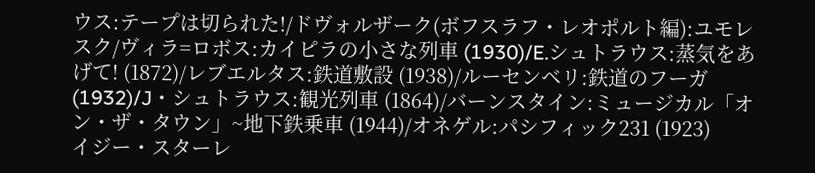ウス:テープは切られた!/ドヴォルザーク(ボフスラフ・レオポルト編):ユモレスク/ヴィラ=ロボス:カイピラの小さな列車 (1930)/E.シュトラウス:蒸気をあげて! (1872)/レブエルタス:鉄道敷設 (1938)/ルーセンベリ:鉄道のフーガ (1932)/J・シュトラウス:観光列車 (1864)/バーンスタイン:ミュージカル「オン・ザ・タウン」~地下鉄乗車 (1944)/オネゲル:パシフィック231 (1923)
イジー・スターレ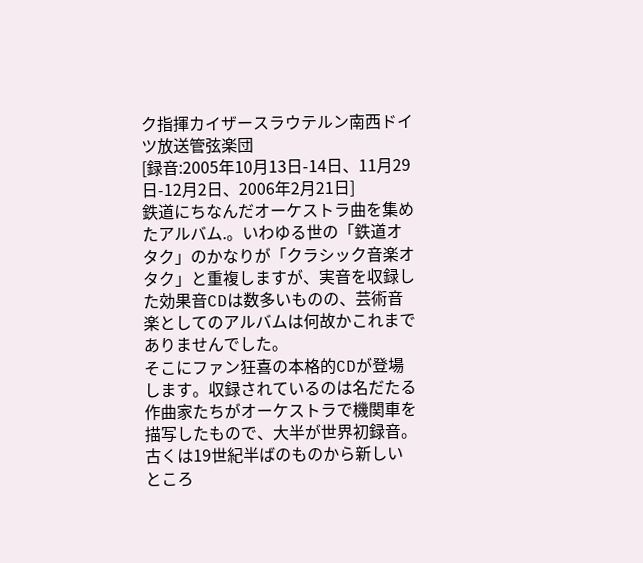ク指揮カイザースラウテルン南西ドイツ放送管弦楽団
[録音:2005年10月13日-14日、11月29日-12月2日、2006年2月21日]
鉄道にちなんだオーケストラ曲を集めたアルバム.。いわゆる世の「鉄道オタク」のかなりが「クラシック音楽オタク」と重複しますが、実音を収録した効果音CDは数多いものの、芸術音楽としてのアルバムは何故かこれまでありませんでした。
そこにファン狂喜の本格的CDが登場します。収録されているのは名だたる作曲家たちがオーケストラで機関車を描写したもので、大半が世界初録音。古くは19世紀半ばのものから新しいところ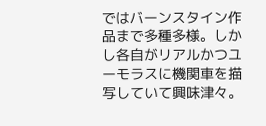ではバーンスタイン作品まで多種多様。しかし各自がリアルかつユーモラスに機関車を描写していて興味津々。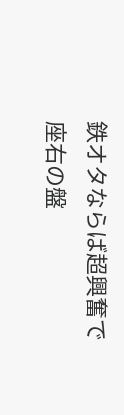鉄オタならば超興奮で座右の盤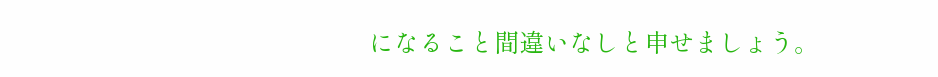になること間違いなしと申せましょう。